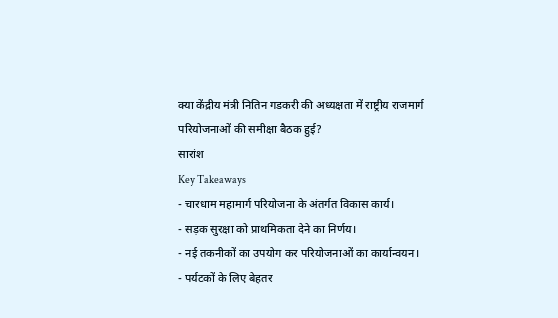क्या केंद्रीय मंत्री नितिन गडकरी की अध्यक्षता में राष्ट्रीय राजमार्ग परियोजनाओं की समीक्षा बैठक हुई?
सारांश
Key Takeaways
- चारधाम महामार्ग परियोजना के अंतर्गत विकास कार्य।
- सड़क सुरक्षा को प्राथमिकता देने का निर्णय।
- नई तकनीकों का उपयोग कर परियोजनाओं का कार्यान्वयन।
- पर्यटकों के लिए बेहतर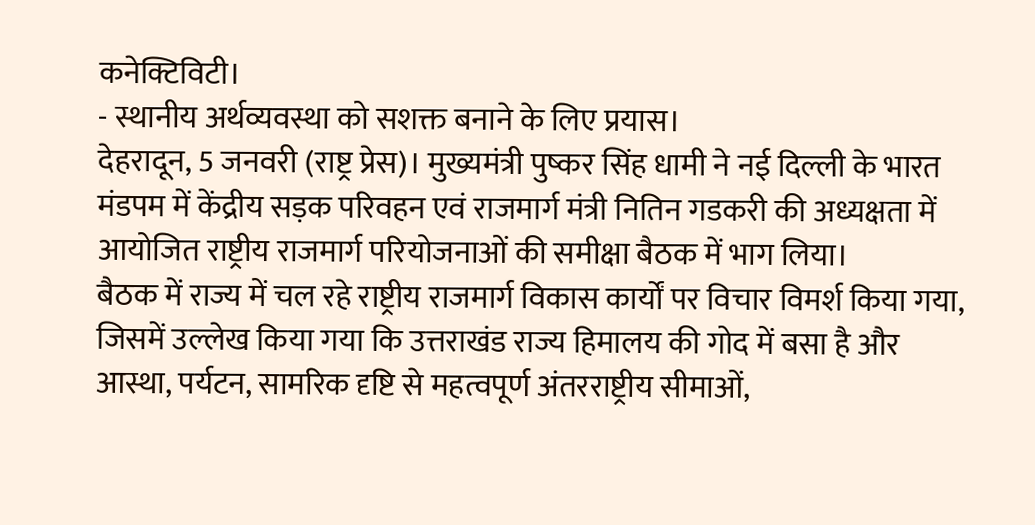कनेक्टिविटी।
- स्थानीय अर्थव्यवस्था को सशक्त बनाने के लिए प्रयास।
देहरादून, 5 जनवरी (राष्ट्र प्रेस)। मुख्यमंत्री पुष्कर सिंह धामी ने नई दिल्ली के भारत मंडपम में केंद्रीय सड़क परिवहन एवं राजमार्ग मंत्री नितिन गडकरी की अध्यक्षता में आयोजित राष्ट्रीय राजमार्ग परियोजनाओं की समीक्षा बैठक में भाग लिया।
बैठक में राज्य में चल रहे राष्ट्रीय राजमार्ग विकास कार्यों पर विचार विमर्श किया गया, जिसमें उल्लेख किया गया कि उत्तराखंड राज्य हिमालय की गोद में बसा है और आस्था, पर्यटन, सामरिक दृष्टि से महत्वपूर्ण अंतरराष्ट्रीय सीमाओं,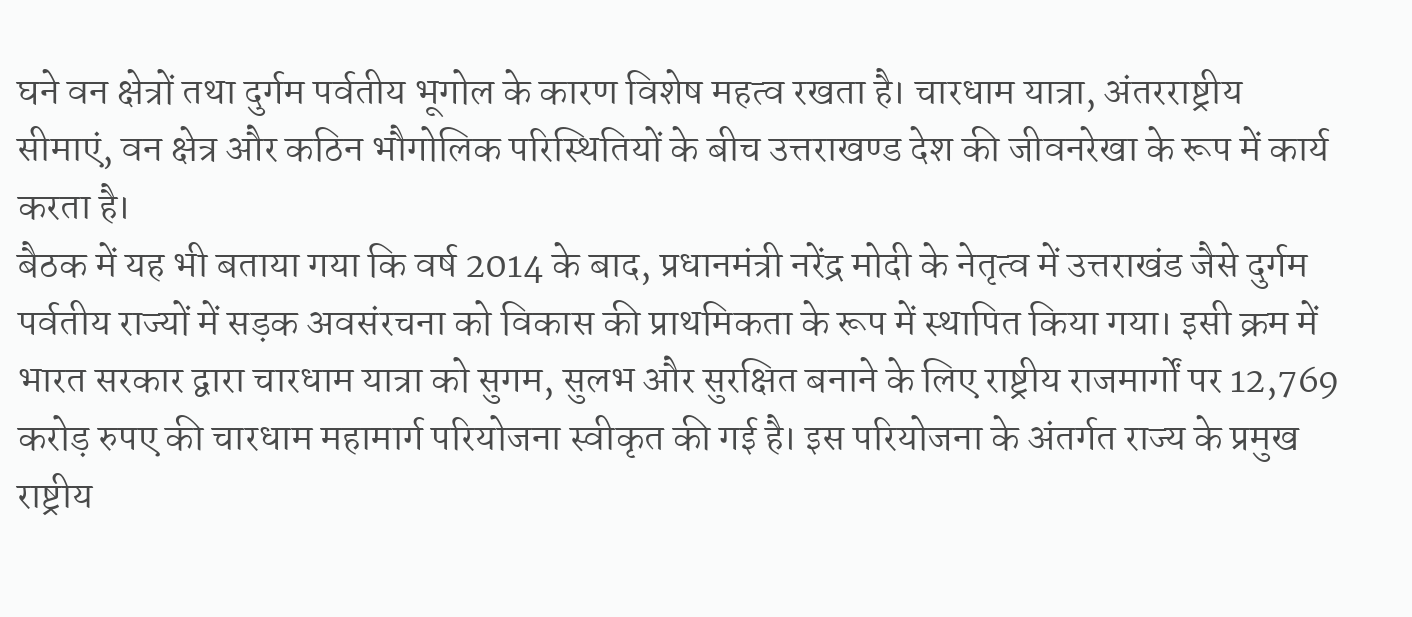घने वन क्षेत्रों तथा दुर्गम पर्वतीय भूगोल के कारण विशेष महत्व रखता है। चारधाम यात्रा, अंतरराष्ट्रीय सीमाएं, वन क्षेत्र और कठिन भौगोलिक परिस्थितियों के बीच उत्तराखण्ड देश की जीवनरेखा के रूप में कार्य करता है।
बैठक में यह भी बताया गया कि वर्ष 2014 के बाद, प्रधानमंत्री नरेंद्र मोदी के नेतृत्व में उत्तराखंड जैसे दुर्गम पर्वतीय राज्यों में सड़क अवसंरचना को विकास की प्राथमिकता के रूप में स्थापित किया गया। इसी क्रम में भारत सरकार द्वारा चारधाम यात्रा को सुगम, सुलभ और सुरक्षित बनाने के लिए राष्ट्रीय राजमार्गों पर 12,769 करोड़ रुपए की चारधाम महामार्ग परियोजना स्वीकृत की गई है। इस परियोजना के अंतर्गत राज्य के प्रमुख राष्ट्रीय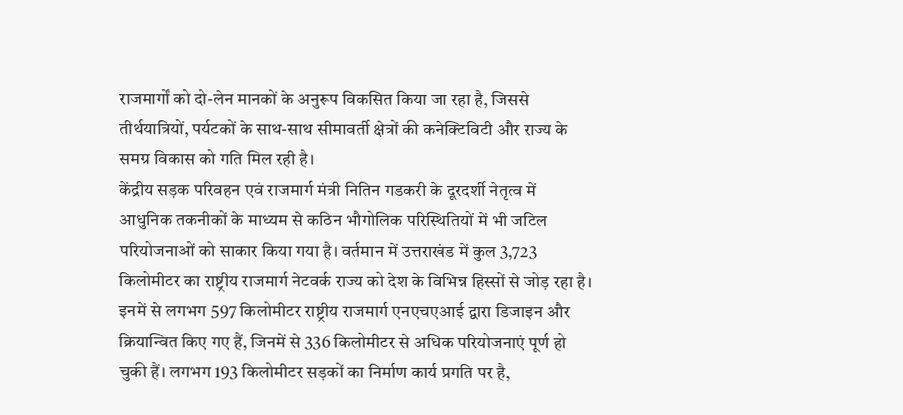राजमार्गों को दो-लेन मानकों के अनुरूप विकसित किया जा रहा है, जिससे तीर्थयात्रियों, पर्यटकों के साथ-साथ सीमावर्ती क्षेत्रों की कनेक्टिविटी और राज्य के समग्र विकास को गति मिल रही है।
केंद्रीय सड़क परिवहन एवं राजमार्ग मंत्री नितिन गडकरी के दूरदर्शी नेतृत्व में आधुनिक तकनीकों के माध्यम से कठिन भौगोलिक परिस्थितियों में भी जटिल परियोजनाओं को साकार किया गया है। वर्तमान में उत्तराखंड में कुल 3,723 किलोमीटर का राष्ट्रीय राजमार्ग नेटवर्क राज्य को देश के विभिन्न हिस्सों से जोड़ रहा है। इनमें से लगभग 597 किलोमीटर राष्ट्रीय राजमार्ग एनएचएआई द्वारा डिजाइन और क्रियान्वित किए गए हैं, जिनमें से 336 किलोमीटर से अधिक परियोजनाएं पूर्ण हो चुकी हैं। लगभग 193 किलोमीटर सड़कों का निर्माण कार्य प्रगति पर है,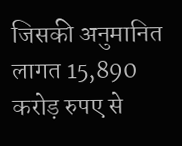जिसकी अनुमानित लागत 15,890 करोड़ रुपए से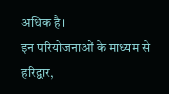अधिक है।
इन परियोजनाओं के माध्यम से हरिद्वार,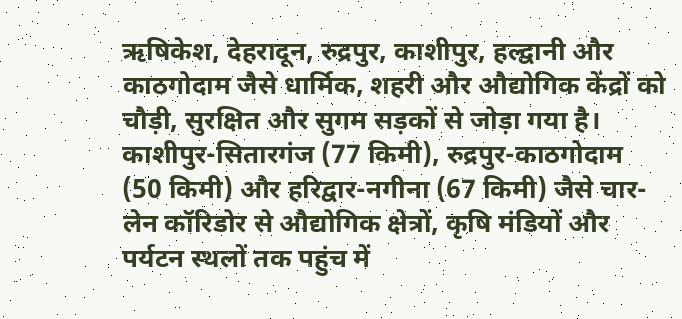ऋषिकेश, देहरादून, रुद्रपुर, काशीपुर, हल्द्वानी और काठगोदाम जैसे धार्मिक, शहरी और औद्योगिक केंद्रों को चौड़ी, सुरक्षित और सुगम सड़कों से जोड़ा गया है। काशीपुर-सितारगंज (77 किमी), रुद्रपुर-काठगोदाम (50 किमी) और हरिद्वार-नगीना (67 किमी) जैसे चार-लेन कॉरिडोर से औद्योगिक क्षेत्रों, कृषि मंडियों और पर्यटन स्थलों तक पहुंच में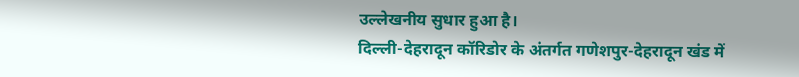उल्लेखनीय सुधार हुआ है।
दिल्ली-देहरादून कॉरिडोर के अंतर्गत गणेशपुर-देहरादून खंड में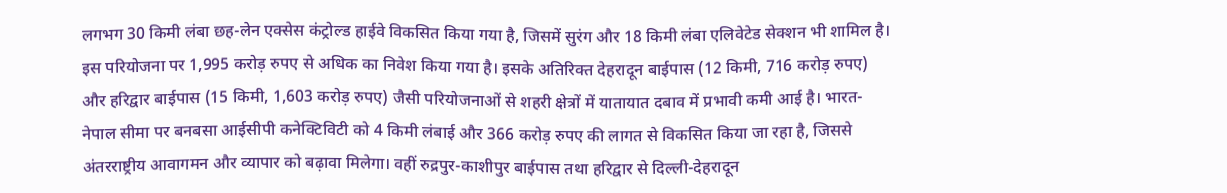लगभग 30 किमी लंबा छह-लेन एक्सेस कंट्रोल्ड हाईवे विकसित किया गया है, जिसमें सुरंग और 18 किमी लंबा एलिवेटेड सेक्शन भी शामिल है। इस परियोजना पर 1,995 करोड़ रुपए से अधिक का निवेश किया गया है। इसके अतिरिक्त देहरादून बाईपास (12 किमी, 716 करोड़ रुपए) और हरिद्वार बाईपास (15 किमी, 1,603 करोड़ रुपए) जैसी परियोजनाओं से शहरी क्षेत्रों में यातायात दबाव में प्रभावी कमी आई है। भारत-नेपाल सीमा पर बनबसा आईसीपी कनेक्टिविटी को 4 किमी लंबाई और 366 करोड़ रुपए की लागत से विकसित किया जा रहा है, जिससे अंतरराष्ट्रीय आवागमन और व्यापार को बढ़ावा मिलेगा। वहीं रुद्रपुर-काशीपुर बाईपास तथा हरिद्वार से दिल्ली-देहरादून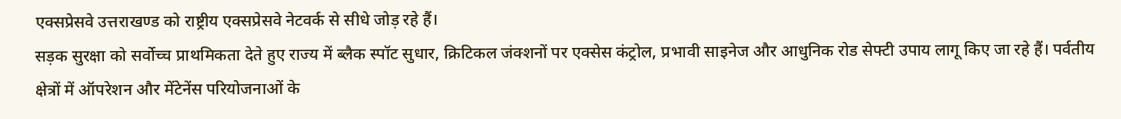एक्सप्रेसवे उत्तराखण्ड को राष्ट्रीय एक्सप्रेसवे नेटवर्क से सीधे जोड़ रहे हैं।
सड़क सुरक्षा को सर्वोच्च प्राथमिकता देते हुए राज्य में ब्लैक स्पॉट सुधार, क्रिटिकल जंक्शनों पर एक्सेस कंट्रोल, प्रभावी साइनेज और आधुनिक रोड सेफ्टी उपाय लागू किए जा रहे हैं। पर्वतीय क्षेत्रों में ऑपरेशन और मेंटेनेंस परियोजनाओं के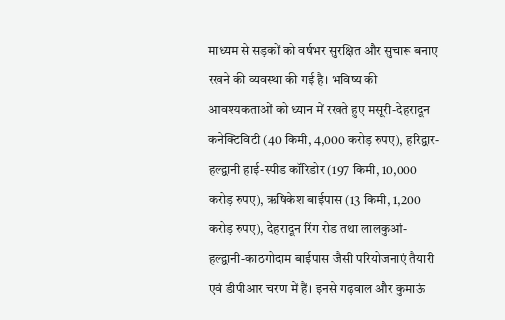माध्यम से सड़कों को वर्षभर सुरक्षित और सुचारू बनाए रखने की व्यवस्था की गई है। भविष्य की आवश्यकताओं को ध्यान में रखते हुए मसूरी-देहरादून कनेक्टिविटी (40 किमी, 4,000 करोड़ रुपए), हरिद्वार-हल्द्वानी हाई-स्पीड कॉरिडोर (197 किमी, 10,000 करोड़ रुपए), ऋषिकेश बाईपास (13 किमी, 1,200 करोड़ रुपए), देहरादून रिंग रोड तथा लालकुआं-हल्द्वानी-काठगोदाम बाईपास जैसी परियोजनाएं तैयारी एवं डीपीआर चरण में हैं। इनसे गढ़वाल और कुमाऊं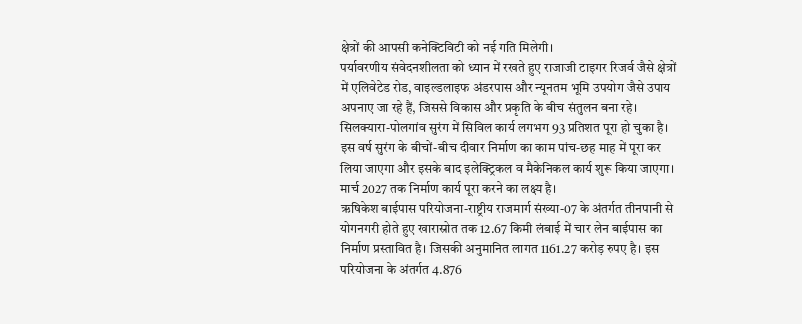क्षेत्रों की आपसी कनेक्टिविटी को नई गति मिलेगी।
पर्यावरणीय संवेदनशीलता को ध्यान में रखते हुए राजाजी टाइगर रिजर्व जैसे क्षेत्रों में एलिवेटेड रोड, वाइल्डलाइफ अंडरपास और न्यूनतम भूमि उपयोग जैसे उपाय अपनाए जा रहे हैं, जिससे विकास और प्रकृति के बीच संतुलन बना रहे। सिलक्यारा-पोलगांव सुरंग में सिविल कार्य लगभग 93 प्रतिशत पूरा हो चुका है। इस वर्ष सुरंग के बीचों-बीच दीवार निर्माण का काम पांच-छह माह में पूरा कर लिया जाएगा और इसके बाद इलेक्ट्रिकल व मैकेनिकल कार्य शुरू किया जाएगा। मार्च 2027 तक निर्माण कार्य पूरा करने का लक्ष्य है।
ऋषिकेश बाईपास परियोजना-राष्ट्रीय राजमार्ग संख्या-07 के अंतर्गत तीनपानी से योगनगरी होते हुए खारास्रोत तक 12.67 किमी लंबाई में चार लेन बाईपास का निर्माण प्रस्तावित है। जिसकी अनुमानित लागत 1161.27 करोड़ रुपए है। इस परियोजना के अंतर्गत 4.876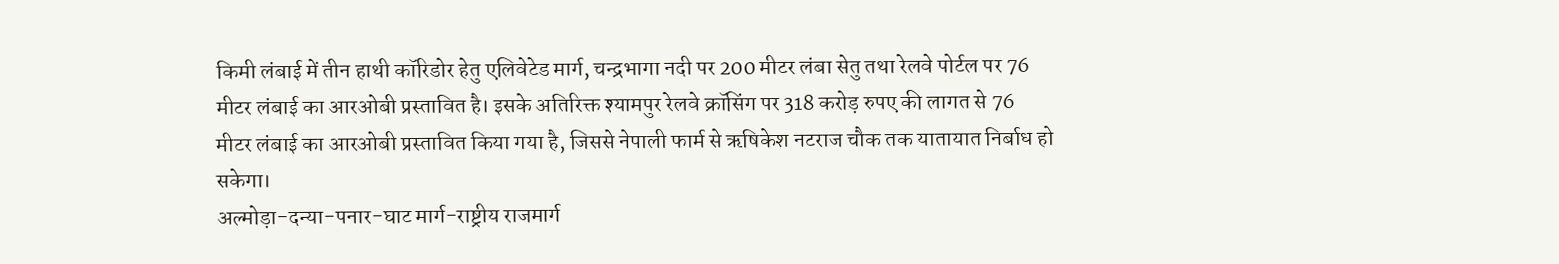किमी लंबाई में तीन हाथी कॉरिडोर हेतु एलिवेटेड मार्ग, चन्द्रभागा नदी पर 200 मीटर लंबा सेतु तथा रेलवे पोर्टल पर 76 मीटर लंबाई का आरओबी प्रस्तावित है। इसके अतिरिक्त श्यामपुर रेलवे क्रॉसिंग पर 318 करोड़ रुपए की लागत से 76 मीटर लंबाई का आरओबी प्रस्तावित किया गया है, जिससे नेपाली फार्म से ऋषिकेश नटराज चौक तक यातायात निर्बाध हो सकेगा।
अल्मोड़ा-दन्या-पनार-घाट मार्ग-राष्ट्रीय राजमार्ग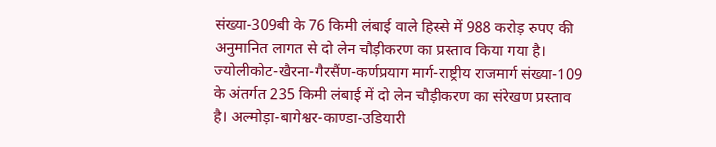संख्या-309बी के 76 किमी लंबाई वाले हिस्से में 988 करोड़ रुपए की अनुमानित लागत से दो लेन चौड़ीकरण का प्रस्ताव किया गया है। ज्योलीकोट-खैरना-गैरसैंण-कर्णप्रयाग मार्ग-राष्ट्रीय राजमार्ग संख्या-109 के अंतर्गत 235 किमी लंबाई में दो लेन चौड़ीकरण का संरेखण प्रस्ताव है। अल्मोड़ा-बागेश्वर-काण्डा-उडियारी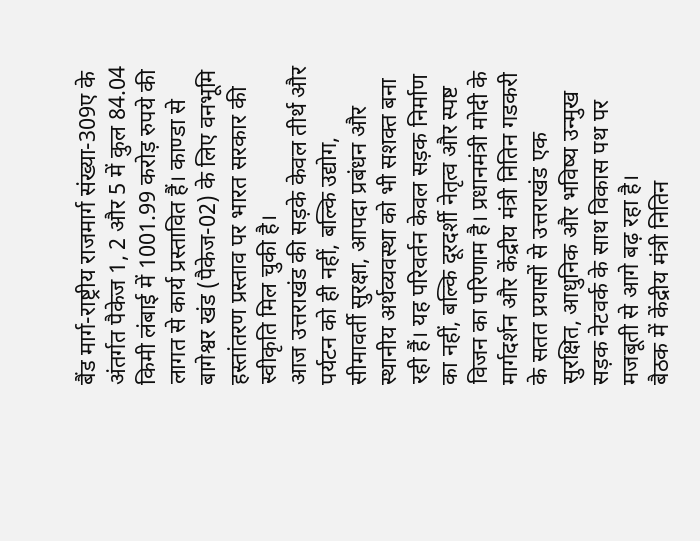बैंड मार्ग-राष्ट्रीय राजमार्ग संख्या-309ए के अंतर्गत पैकेज 1, 2 और 5 में कुल 84.04 किमी लंबाई में 1001.99 करोड़ रुपये की लागत से कार्य प्रस्तावित हैं। काण्डा से बागेश्वर खंड (पैकेज-02) के लिए वनभूमि हस्तांतरण प्रस्ताव पर भारत सरकार की स्वीकृति मिल चुकी है।
आज उत्तराखंड की सड़के केवल तीर्थ और पर्यटन को ही नहीं, बल्कि उद्योग, सीमावर्ती सुरक्षा, आपदा प्रबंधन और स्थानीय अर्थव्यवस्था को भी सशक्त बना रही हैं। यह परिवर्तन केवल सड़क निर्माण का नहीं, बल्कि दूरदर्शी नेतृत्व और स्पष्ट विजन का परिणाम है। प्रधानमंत्री मोदी के मार्गदर्शन और केंद्रीय मंत्री नितिन गडकरी के सतत प्रयासों से उत्तराखंड एक सुरक्षित, आधुनिक और भविष्य उन्मुख सड़क नेटवर्क के साथ विकास पथ पर मजबूती से आगे बढ़ रहा है।
बैठक में केंद्रीय मंत्री नितिन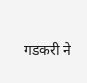गडकरी ने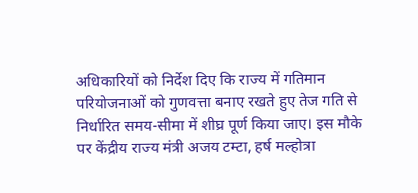अधिकारियों को निर्देश दिए कि राज्य में गतिमान परियोजनाओं को गुणवत्ता बनाए रखते हुए तेज गति से निर्धारित समय-सीमा में शीघ्र पूर्ण किया जाए। इस मौके पर केंद्रीय राज्य मंत्री अजय टम्टा, हर्ष मल्होत्रा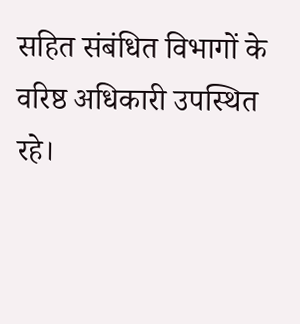सहित संबंधित विभागों के वरिष्ठ अधिकारी उपस्थित रहे।